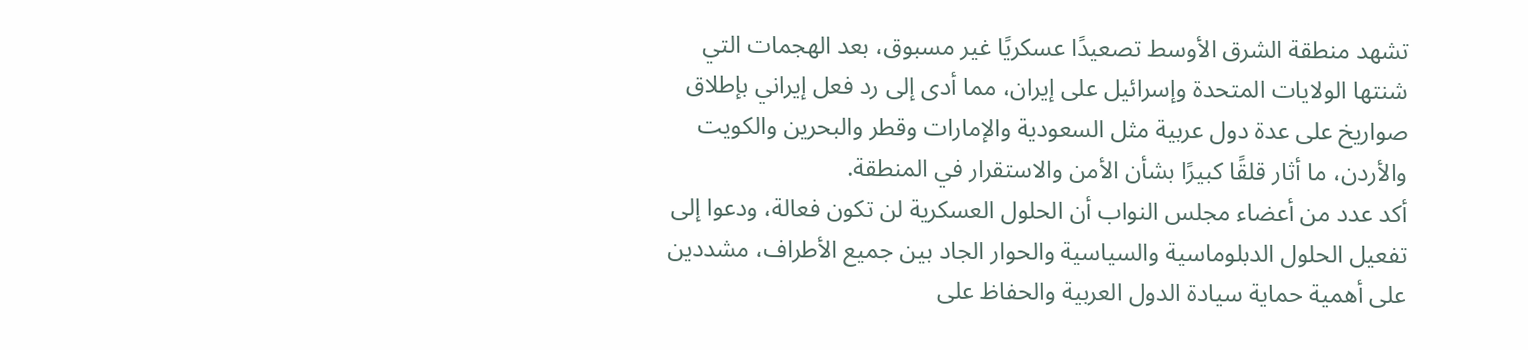تشهد منطقة الشرق الأوسط تصعيدًا عسكريًا غير مسبوق، بعد الهجمات التي شنتها الولايات المتحدة وإسرائيل على إيران، مما أدى إلى رد فعل إيراني بإطلاق صواريخ على عدة دول عربية مثل السعودية والإمارات وقطر والبحرين والكويت والأردن، ما أثار قلقًا كبيرًا بشأن الأمن والاستقرار في المنطقة.
أكد عدد من أعضاء مجلس النواب أن الحلول العسكرية لن تكون فعالة، ودعوا إلى تفعيل الحلول الدبلوماسية والسياسية والحوار الجاد بين جميع الأطراف، مشددين على أهمية حماية سيادة الدول العربية والحفاظ على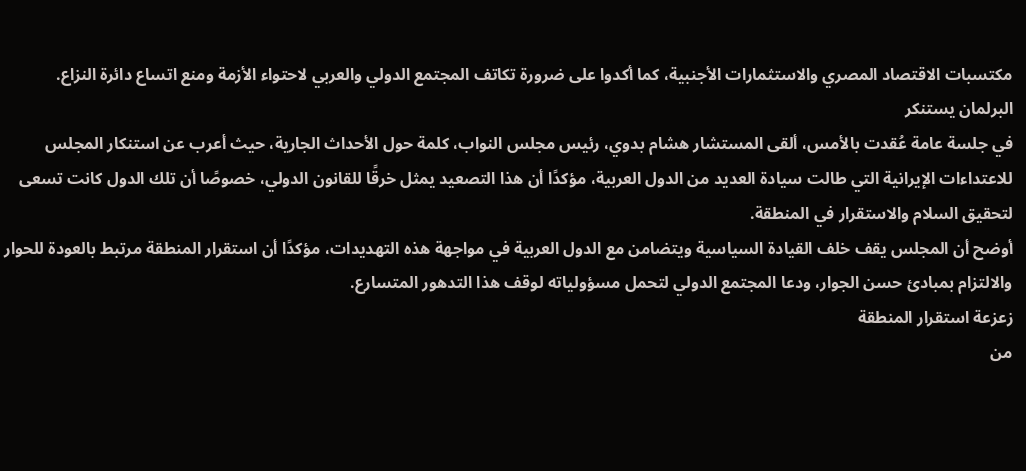مكتسبات الاقتصاد المصري والاستثمارات الأجنبية، كما أكدوا على ضرورة تكاتف المجتمع الدولي والعربي لاحتواء الأزمة ومنع اتساع دائرة النزاع.
البرلمان يستنكر
في جلسة عامة عُقدت بالأمس، ألقى المستشار هشام بدوي، رئيس مجلس النواب، كلمة حول الأحداث الجارية، حيث أعرب عن استنكار المجلس للاعتداءات الإيرانية التي طالت سيادة العديد من الدول العربية، مؤكدًا أن هذا التصعيد يمثل خرقًا للقانون الدولي، خصوصًا أن تلك الدول كانت تسعى لتحقيق السلام والاستقرار في المنطقة.
أوضح أن المجلس يقف خلف القيادة السياسية ويتضامن مع الدول العربية في مواجهة هذه التهديدات، مؤكدًا أن استقرار المنطقة مرتبط بالعودة للحوار والالتزام بمبادئ حسن الجوار، ودعا المجتمع الدولي لتحمل مسؤولياته لوقف هذا التدهور المتسارع.
زعزعة استقرار المنطقة
من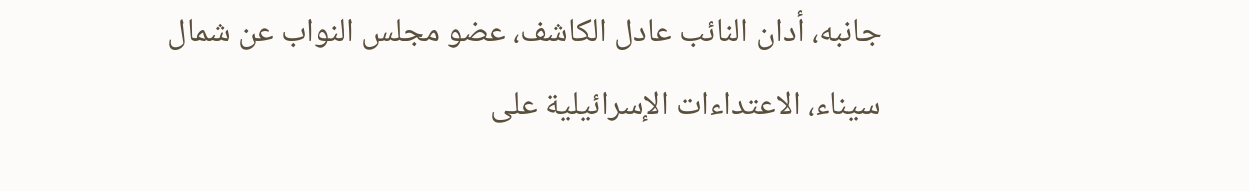جانبه، أدان النائب عادل الكاشف، عضو مجلس النواب عن شمال سيناء، الاعتداءات الإسرائيلية على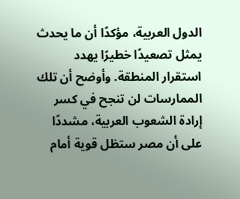الدول العربية، مؤكدًا أن ما يحدث يمثل تصعيدًا خطيرًا يهدد استقرار المنطقة. وأوضح أن تلك الممارسات لن تنجح في كسر إرادة الشعوب العربية، مشددًا على أن مصر ستظل قوية أمام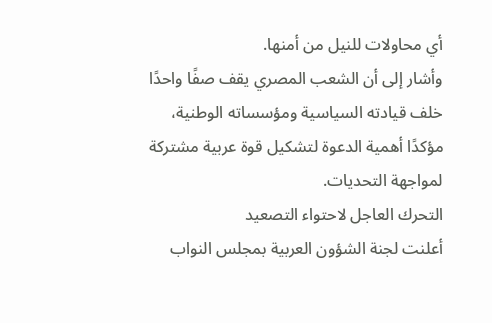أي محاولات للنيل من أمنها.
وأشار إلى أن الشعب المصري يقف صفًا واحدًا خلف قيادته السياسية ومؤسساته الوطنية، مؤكدًا أهمية الدعوة لتشكيل قوة عربية مشتركة لمواجهة التحديات.
التحرك العاجل لاحتواء التصعيد
أعلنت لجنة الشؤون العربية بمجلس النواب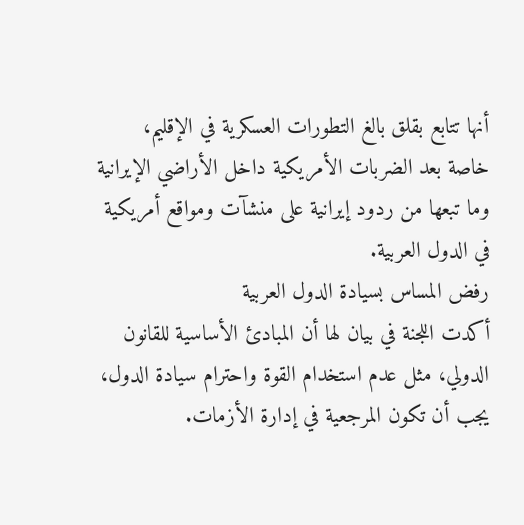أنها تتابع بقلق بالغ التطورات العسكرية في الإقليم، خاصة بعد الضربات الأمريكية داخل الأراضي الإيرانية وما تبعها من ردود إيرانية على منشآت ومواقع أمريكية في الدول العربية.
رفض المساس بسيادة الدول العربية
أكدت اللجنة في بيان لها أن المبادئ الأساسية للقانون الدولي، مثل عدم استخدام القوة واحترام سيادة الدول، يجب أن تكون المرجعية في إدارة الأزمات.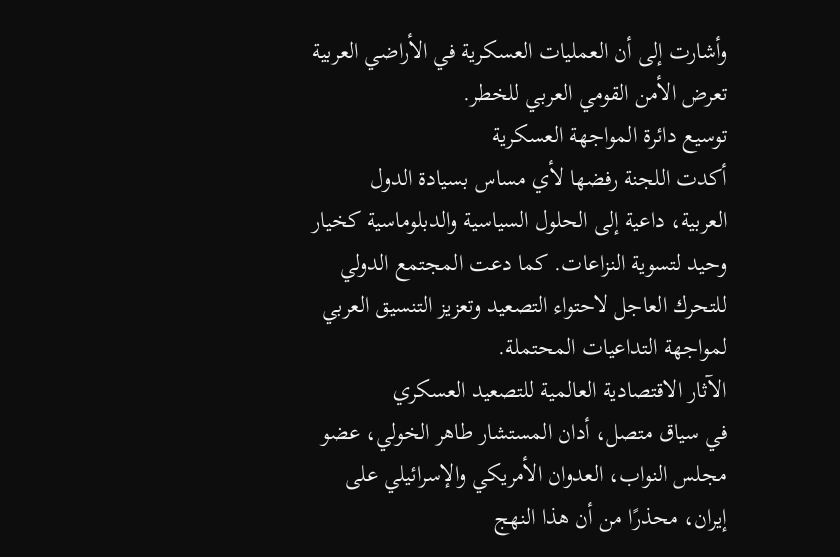وأشارت إلى أن العمليات العسكرية في الأراضي العربية تعرض الأمن القومي العربي للخطر.
توسيع دائرة المواجهة العسكرية
أكدت اللجنة رفضها لأي مساس بسيادة الدول العربية، داعية إلى الحلول السياسية والدبلوماسية كخيار وحيد لتسوية النزاعات. كما دعت المجتمع الدولي للتحرك العاجل لاحتواء التصعيد وتعزيز التنسيق العربي لمواجهة التداعيات المحتملة.
الآثار الاقتصادية العالمية للتصعيد العسكري
في سياق متصل، أدان المستشار طاهر الخولي، عضو مجلس النواب، العدوان الأمريكي والإسرائيلي على إيران، محذرًا من أن هذا النهج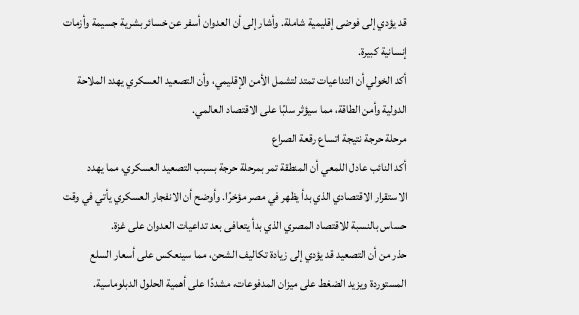قد يؤدي إلى فوضى إقليمية شاملة. وأشار إلى أن العدوان أسفر عن خسائر بشرية جسيمة وأزمات إنسانية كبيرة.
أكد الخولي أن التداعيات تمتد لتشمل الأمن الإقليمي، وأن التصعيد العسكري يهدد الملاحة الدولية وأمن الطاقة، مما سيؤثر سلبًا على الاقتصاد العالمي.
مرحلة حرجة نتيجة اتساع رقعة الصراع
أكد النائب عادل اللمعي أن المنطقة تمر بمرحلة حرجة بسبب التصعيد العسكري، مما يهدد الاستقرار الاقتصادي الذي بدأ يظهر في مصر مؤخرًا. وأوضح أن الانفجار العسكري يأتي في وقت حساس بالنسبة للاقتصاد المصري الذي بدأ يتعافى بعد تداعيات العدوان على غزة.
حذر من أن التصعيد قد يؤدي إلى زيادة تكاليف الشحن، مما سينعكس على أسعار السلع المستوردة ويزيد الضغط على ميزان المدفوعات، مشددًا على أهمية الحلول الدبلوماسية.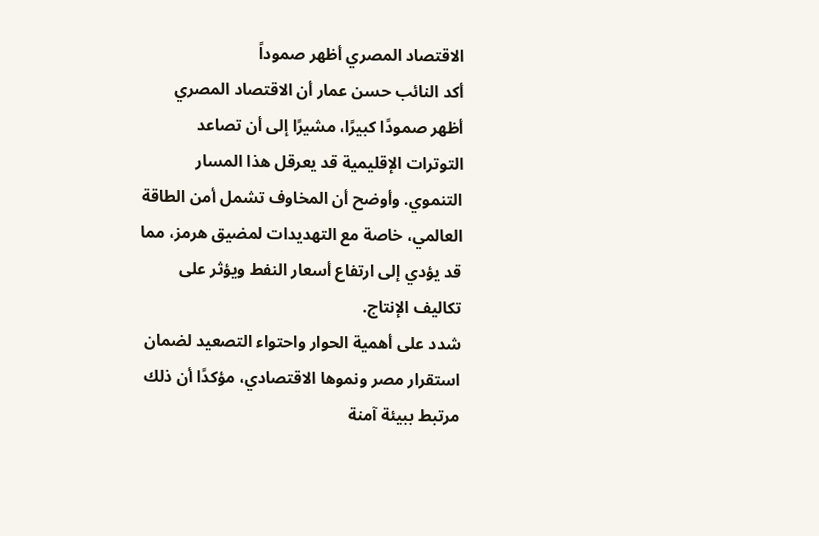الاقتصاد المصري أظهر صموداً
أكد النائب حسن عمار أن الاقتصاد المصري أظهر صمودًا كبيرًا، مشيرًا إلى أن تصاعد التوترات الإقليمية قد يعرقل هذا المسار التنموي. وأوضح أن المخاوف تشمل أمن الطاقة العالمي، خاصة مع التهديدات لمضيق هرمز، مما قد يؤدي إلى ارتفاع أسعار النفط ويؤثر على تكاليف الإنتاج.
شدد على أهمية الحوار واحتواء التصعيد لضمان استقرار مصر ونموها الاقتصادي، مؤكدًا أن ذلك مرتبط ببيئة آمنة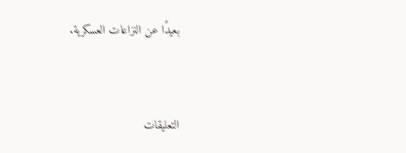بعيدًا عن النزاعات العسكرية.


التعليقات